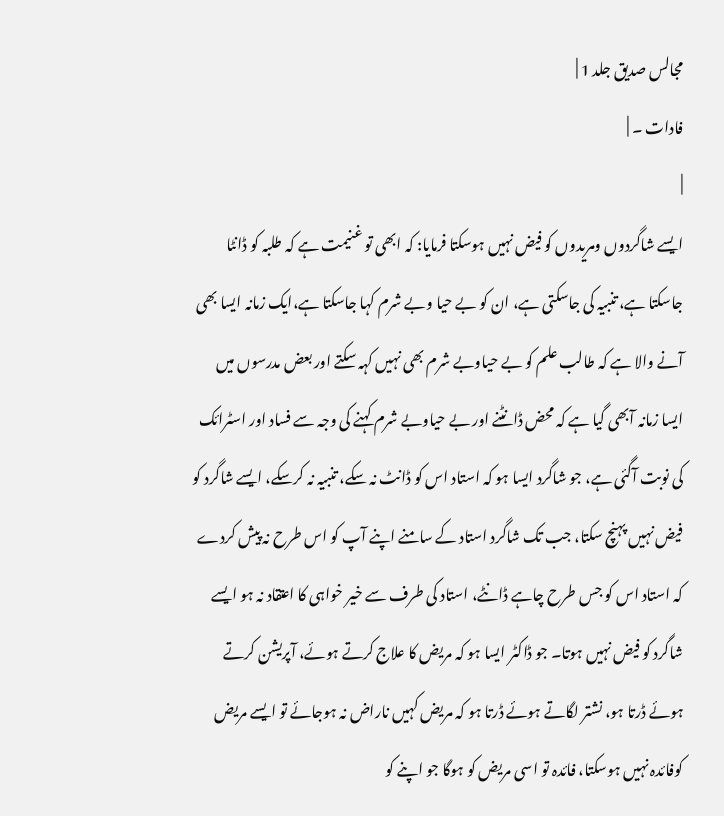مجالس صدیق جلد 1 |
فادات ۔ |
|
ایسے شاگردوں ومریدوں کو فیض نہیں ہوسکتا فرمایا: کہ ابھی تو غنیمت ہے کہ طلبہ کو ڈانٹا جاسکتا ہے، تنبیہ کی جاسکتی ہے، ان کو بے حیا وبے شرم کہا جاسکتا ہے،ایک زمانہ ایسا بھی آنے والا ہے کہ طالب علم کو بے حیاوبے شرم بھی نہیں کہہ سکتے اور بعض مدرسوں میں ایسا زمانہ آبھی گیا ہے کہ محض ڈانٹنے اور بے حیاوبے شرم کہنے کی وجہ سے فساد اور اسٹرائک کی نوبت آگئی ہے، جو شاگرد ایسا ہو کہ استاد اس کو ڈانٹ نہ سکے، تنبیہ نہ کرسکے، ایسے شاگرد کو فیض نہیں پہنچ سکتا، جب تک شاگرد استاد کے سامنے اپنے آپ کو اس طرح نہ پیش کردے کہ استاد اس کو جس طرح چاہے ڈانٹے، استاد کی طرف سے خیر خواہی کا اعتقاد نہ ہو ایسے شاگرد کو فیض نہیں ہوتا۔ جو ڈاکٹر ایسا ہو کہ مریض کا علاج کرتے ہوئے، آپریشن کرتے ہوئے ڈرتا ہو، نشتر لگاتے ہوئے ڈرتا ہو کہ مریض کہیں ناراض نہ ہوجائے تو ایسے مریض کوفائدہ نہیں ہوسکتا، فائدہ تو اسی مریض کو ہوگا جو اپنے کو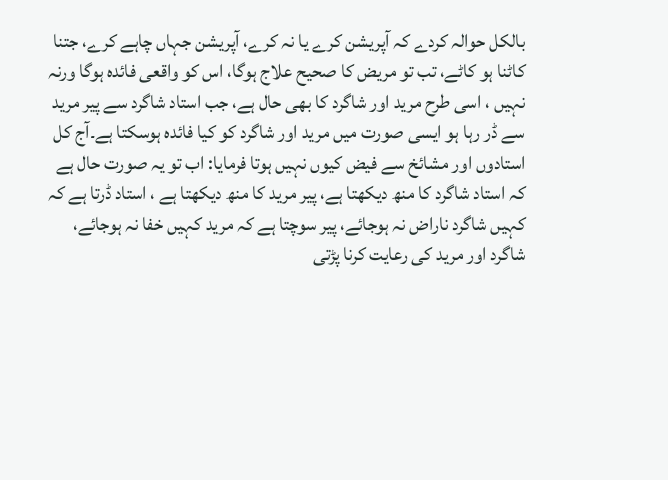بالکل حوالہ کردے کہ آپریشن کرے یا نہ کرے، آپریشن جہاں چاہے کرے، جتنا کاٹنا ہو کاٹے، تب تو مریض کا صحیح علاج ہوگا، اس کو واقعی فائدہ ہوگا ورنہ نہیں ، اسی طرح مرید اور شاگرد کا بھی حال ہے، جب استاد شاگرد سے پیر مرید سے ڈر رہا ہو ایسی صورت میں مرید اور شاگرد کو کیا فائدہ ہوسکتا ہے۔آج کل استادوں اور مشائخ سے فیض کیوں نہیں ہوتا فرمایا: اب تو یہ صورت حال ہے کہ استاد شاگرد کا منھ دیکھتا ہے، پیر مرید کا منھ دیکھتا ہے ، استاد ڈرتا ہے کہ کہیں شاگرد ناراض نہ ہوجائے، پیر سوچتا ہے کہ مرید کہیں خفا نہ ہوجائے، شاگرد اور مرید کی رعایت کرنا پڑتی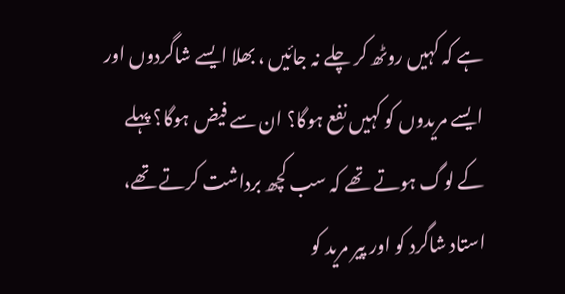ہے کہ کہیں روٹھ کر چلے نہ جائیں ، بھلا ایسے شاگردوں اور ایسے مریدوں کو کہیں نفع ہوگا؟ ان سے فیض ہوگا؟ پہلے کے لوگ ہوتے تھے کہ سب کچھ برداشت کرتے تھے، استاد شاگرد کو اور پیر مرید کو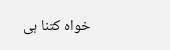خواہ کتنا ہی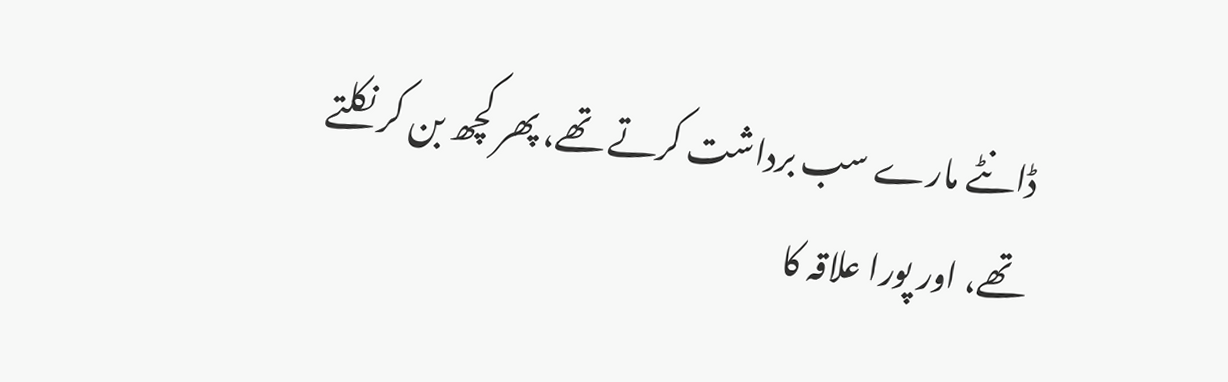ڈانٹے مارے سب برداشت کرتے تھے، پھر کچھ بن کر نکلتے تھے، اور پورا علاقہ کا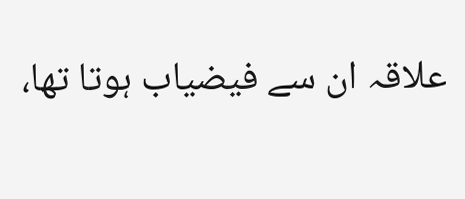علاقہ ان سے فیضیاب ہوتا تھا،